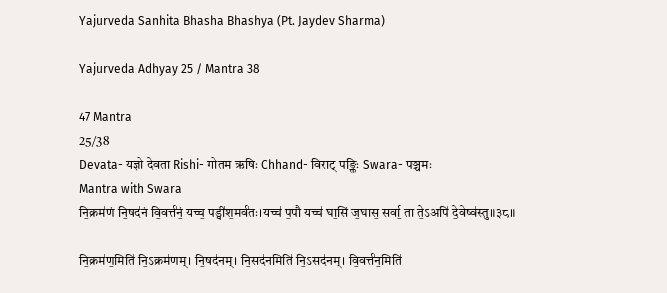Yajurveda Sanhita Bhasha Bhashya (Pt. Jaydev Sharma)

Yajurveda Adhyay 25 / Mantra 38

47 Mantra
25/38
Devata- यज्ञो देवता Rishi- गोतम ऋषिः Chhand- विराट् पङ्क्तिः Swara- पञ्चमः
Mantra with Swara
नि॒क्रम॑णं नि॒षद॑नं वि॒वर्त्त॑नं॒ यच्च॒ पड्वी॑श॒मर्व॑तः।यच्च॑ प॒पौ यच्च॑ घा॒सिं ज॒घास॒ सर्वा॒ ता ते॒ऽअपि॑ दे॒वेष्व॑स्तु॥३८॥

नि॒क्रम॑ण॒मिति॑ नि॒ऽक्रम॑णम्। नि॒षद॑नम्। नि॒सद॑नमिति॑ नि॒ऽसद॑नम्। वि॒वर्त्त॑न॒मिति॑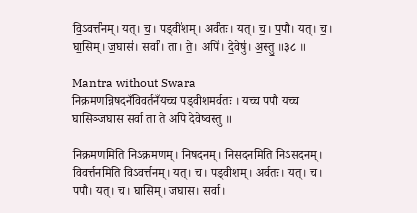वि॒ऽवर्त्त॑नम्। यत्। च॒। पड्वी॑शम्। अर्व॑तः। यत्। च॒। प॒पौ। यत्। च॒। घा॒सिम्। ज॒घास॑। सर्वा॑। ता। ते॒। अपि॑। दे॒वेषु॑। अ॒स्तु॒ ॥३८ ॥

Mantra without Swara
निक्रमणन्निषदनँविवर्तनँयच्च पड्वीशमर्वतः । यच्च पपौ यच्च घासिञ्जघास सर्वा ता ते अपि देवेष्वस्तु ॥

निक्रमणमिति निऽक्रमणम्। निषदनम्। निसदनमिति निऽसदनम्। विवर्त्तनमिति विऽवर्त्तनम्। यत्। च। पड्वीशम्। अर्वतः। यत्। च। पपौ। यत्। च। घासिम्। जघास। सर्वा।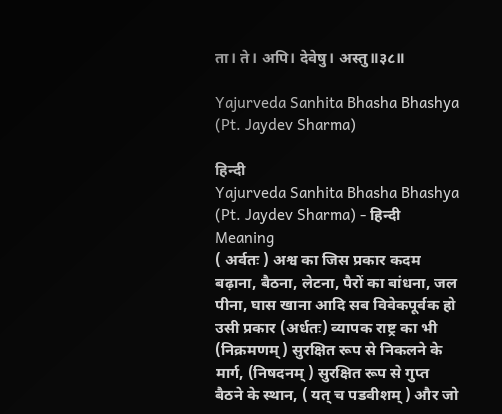ता। ते। अपि। देवेषु। अस्तु॥३८॥

Yajurveda Sanhita Bhasha Bhashya (Pt. Jaydev Sharma)

हिन्दी
Yajurveda Sanhita Bhasha Bhashya (Pt. Jaydev Sharma) - हिन्दी
Meaning
( अर्वतः ) अश्व का जिस प्रकार कदम बढ़ाना, बैठना, लेटना, पैरों का बांधना, जल पीना, घास खाना आदि सब विवेकपूर्वक हो उसी प्रकार (अर्धतः) व्यापक राष्ट्र का भी (निक्रमणम् ) सुरक्षित रूप से निकलने के मार्ग, (निषदनम् ) सुरक्षित रूप से गुप्त बैठने के स्थान, ( यत् च पडवीशम् ) और जो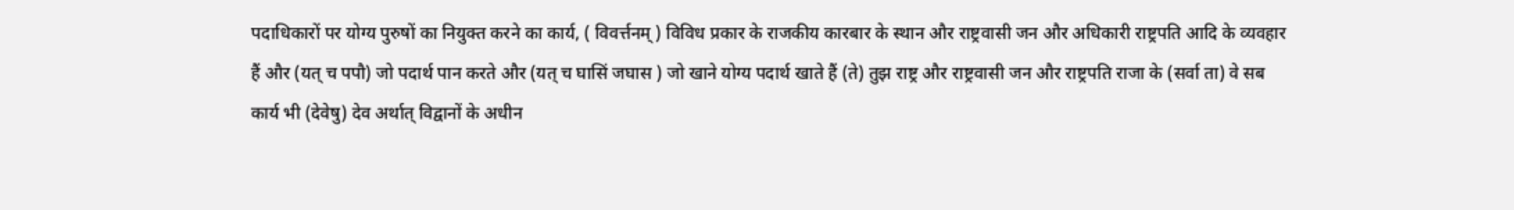पदाधिकारों पर योग्य पुरुषों का नियुक्त करने का कार्य, ( विवर्त्तनम् ) विविध प्रकार के राजकीय कारबार के स्थान और राष्ट्रवासी जन और अधिकारी राष्ट्रपति आदि के व्यवहार हैं और (यत् च पपौ) जो पदार्थ पान करते और (यत् च घासिं जघास ) जो खाने योग्य पदार्थ खाते हैं (ते) तुझ राष्ट्र और राष्ट्रवासी जन और राष्ट्रपति राजा के (सर्वा ता) वे सब कार्य भी (देवेषु) देव अर्थात् विद्वानों के अधीन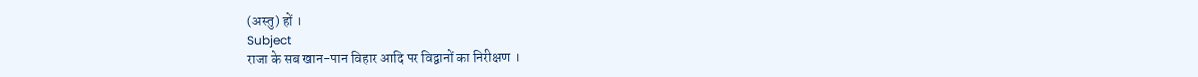(अस्तु) हों ।
Subject
राजा के सब खान-पान विहार आदि पर विद्वानों का निरीक्षण ।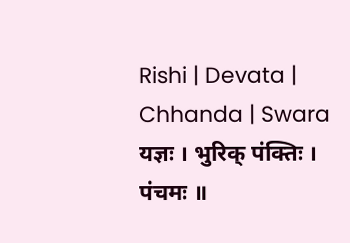Rishi | Devata | Chhanda | Swara
यज्ञः । भुरिक् पंक्तिः । पंचमः ॥